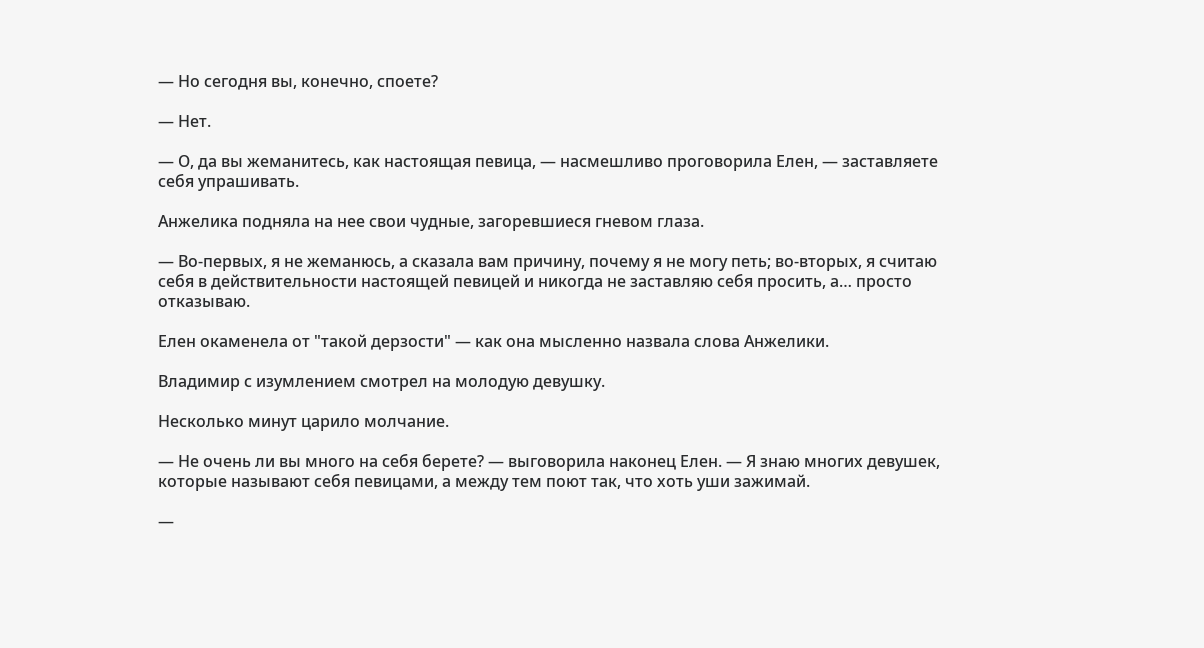— Но сегодня вы, конечно, споете?

— Нет.

— О, да вы жеманитесь, как настоящая певица, — насмешливо проговорила Елен, — заставляете себя упрашивать.

Анжелика подняла на нее свои чудные, загоревшиеся гневом глаза.

— Во-первых, я не жеманюсь, а сказала вам причину, почему я не могу петь; во-вторых, я считаю себя в действительности настоящей певицей и никогда не заставляю себя просить, а… просто отказываю.

Елен окаменела от "такой дерзости" — как она мысленно назвала слова Анжелики.

Владимир с изумлением смотрел на молодую девушку.

Несколько минут царило молчание.

— Не очень ли вы много на себя берете? — выговорила наконец Елен. — Я знаю многих девушек, которые называют себя певицами, а между тем поют так, что хоть уши зажимай.

—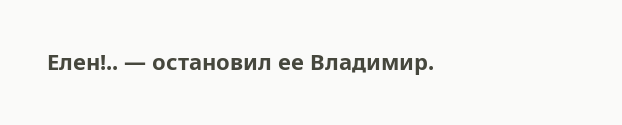Елен!.. — остановил ее Владимир.